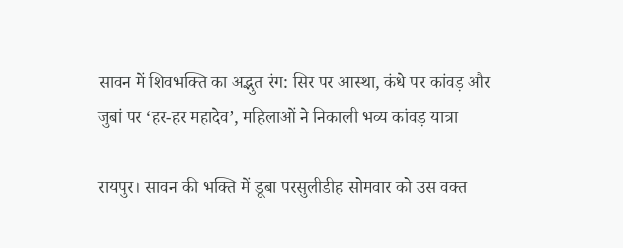सावन में शिवभक्ति का अद्भुत रंग: सिर पर आस्था, कंधे पर कांवड़ और जुबां पर ‘हर-हर महादेव’, महिलाओं ने निकाली भव्य कांवड़ यात्रा

रायपुर। सावन की भक्ति में डूबा परसुलीडीह सोमवार को उस वक्त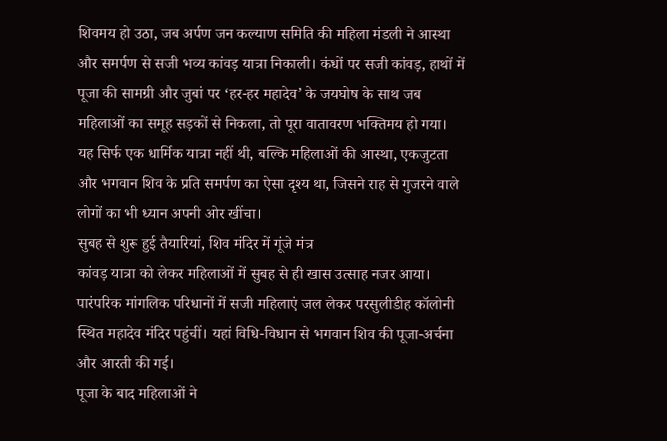शिवमय हो उठा, जब अर्पण जन कल्याण समिति की महिला मंडली ने आस्था और समर्पण से सजी भव्य कांवड़ यात्रा निकाली। कंधों पर सजी कांवड़, हाथों में पूजा की सामग्री और जुबां पर ‘हर-हर महादेव’ के जयघोष के साथ जब महिलाओं का समूह सड़कों से निकला, तो पूरा वातावरण भक्तिमय हो गया।
यह सिर्फ एक धार्मिक यात्रा नहीं थी, बल्कि महिलाओं की आस्था, एकजुटता और भगवान शिव के प्रति समर्पण का ऐसा दृश्य था, जिसने राह से गुजरने वाले लोगों का भी ध्यान अपनी ओर खींचा।
सुबह से शुरू हुई तैयारियां, शिव मंदिर में गूंजे मंत्र
कांवड़ यात्रा को लेकर महिलाओं में सुबह से ही खास उत्साह नजर आया। पारंपरिक मांगलिक परिधानों में सजी महिलाएं जल लेकर परसुलीडीह कॉलोनी स्थित महादेव मंदिर पहुंचीं। यहां विधि-विधान से भगवान शिव की पूजा-अर्चना और आरती की गई।
पूजा के बाद महिलाओं ने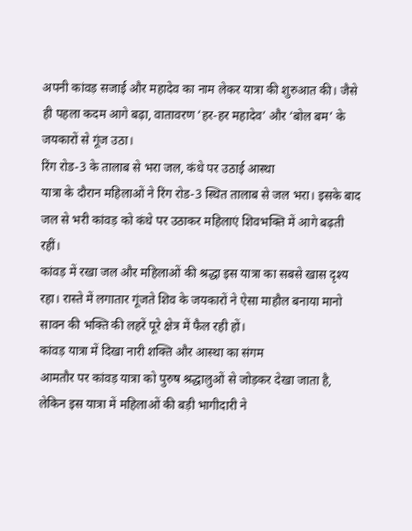अपनी कांवड़ सजाई और महादेव का नाम लेकर यात्रा की शुरुआत की। जैसे ही पहला कदम आगे बढ़ा, वातावरण ‘हर-हर महादेव’ और ‘बोल बम’ के जयकारों से गूंज उठा।
रिंग रोड-3 के तालाब से भरा जल, कंधे पर उठाई आस्था
यात्रा के दौरान महिलाओं ने रिंग रोड-3 स्थित तालाब से जल भरा। इसके बाद जल से भरी कांवड़ को कंधे पर उठाकर महिलाएं शिवभक्ति में आगे बढ़ती रहीं।
कांवड़ में रखा जल और महिलाओं की श्रद्धा इस यात्रा का सबसे खास दृश्य रहा। रास्ते में लगातार गूंजते शिव के जयकारों ने ऐसा माहौल बनाया मानो सावन की भक्ति की लहरें पूरे क्षेत्र में फैल रही हों।
कांवड़ यात्रा में दिखा नारी शक्ति और आस्था का संगम
आमतौर पर कांवड़ यात्रा को पुरुष श्रद्धालुओं से जोड़कर देखा जाता है, लेकिन इस यात्रा में महिलाओं की बड़ी भागीदारी ने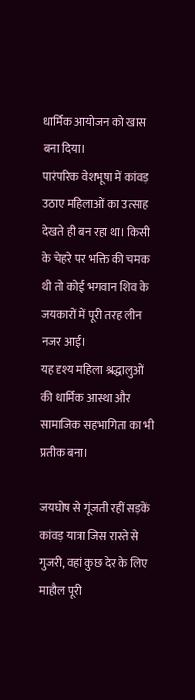धार्मिक आयोजन को खास बना दिया।
पारंपरिक वेशभूषा में कांवड़ उठाए महिलाओं का उत्साह देखते ही बन रहा था। किसी के चेहरे पर भक्ति की चमक थी तो कोई भगवान शिव के जयकारों में पूरी तरह लीन नजर आई।
यह दृश्य महिला श्रद्धालुओं की धार्मिक आस्था और सामाजिक सहभागिता का भी प्रतीक बना।

जयघोष से गूंजती रहीं सड़कें
कांवड़ यात्रा जिस रास्ते से गुजरी, वहां कुछ देर के लिए माहौल पूरी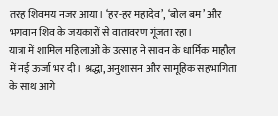तरह शिवमय नजर आया। ‘हर-हर महादेव’, ‘बोल बम’ और भगवान शिव के जयकारों से वातावरण गूंजता रहा।
यात्रा में शामिल महिलाओं के उत्साह ने सावन के धार्मिक माहौल में नई ऊर्जा भर दी। श्रद्धा, अनुशासन और सामूहिक सहभागिता के साथ आगे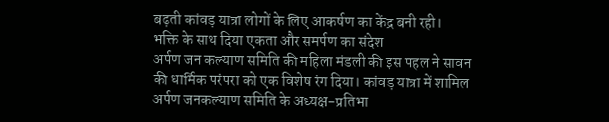बढ़ती कांवड़ यात्रा लोगों के लिए आकर्षण का केंद्र बनी रही।
भक्ति के साथ दिया एकता और समर्पण का संदेश
अर्पण जन कल्याण समिति की महिला मंडली की इस पहल ने सावन की धार्मिक परंपरा को एक विशेष रंग दिया। कांवड़ यात्रा में शामिल अर्पण जनकल्याण समिति के अध्यक्ष-प्रतिभा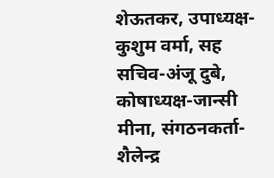शेऊतकर, उपाध्यक्ष-कुशुम वर्मा, सह सचिव-अंजू दुबे, कोषाध्यक्ष-जान्सी मीना, संगठनकर्ता-शैलेन्द्र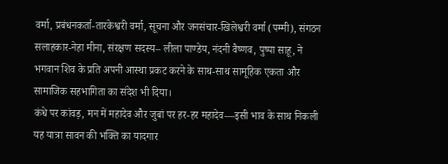वर्मा, प्रबंधनकर्ता-तारकेश्वरी वर्मा, सूचना और जनसंचार-खिलेश्वरी वर्मा (पम्मी), संगठन सलाहकार-नेहा मीना, संरक्षण सदस्य– लीला पाण्डेय, नंदनी वैष्णव, पुष्पा साहू, ने भगवान शिव के प्रति अपनी आस्था प्रकट करने के साथ-साथ सामूहिक एकता और सामाजिक सहभागिता का संदेश भी दिया।
कंधे पर कांवड़, मन में महादेव और जुबां पर हर-हर महादेव—इसी भाव के साथ निकली यह यात्रा सावन की भक्ति का यादगार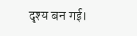दृश्य बन गई।